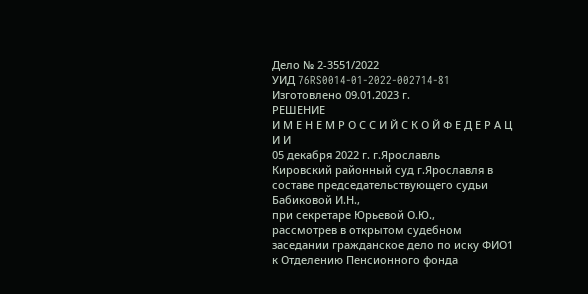Дело № 2-3551/2022
УИД 76RS0014-01-2022-002714-81
Изготовлено 09.01.2023 г.
РЕШЕНИЕ
И М Е Н Е М Р О С С И Й С К О Й Ф Е Д Е Р А Ц И И
05 декабря 2022 г. г.Ярославль
Кировский районный суд г.Ярославля в составе председательствующего судьи Бабиковой И.Н.,
при секретаре Юрьевой О.Ю.,
рассмотрев в открытом судебном заседании гражданское дело по иску ФИО1 к Отделению Пенсионного фонда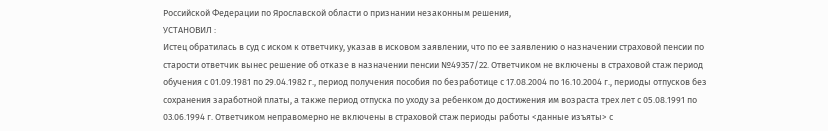Российской Федерации по Ярославской области о признании незаконным решения,
УСТАНОВИЛ :
Истец обратилась в суд с иском к ответчику, указав в исковом заявлении, что по ее заявлению о назначении страховой пенсии по старости ответчик вынес решение об отказе в назначении пенсии №49357/22. Ответчиком не включены в страховой стаж период обучения с 01.09.1981 по 29.04.1982 г., период получения пособия по безработице с 17.08.2004 по 16.10.2004 г., периоды отпусков без сохранения заработной платы, а также период отпуска по уходу за ребенком до достижения им возраста трех лет с 05.08.1991 по 03.06.1994 г. Ответчиком неправомерно не включены в страховой стаж периоды работы <данные изъяты> с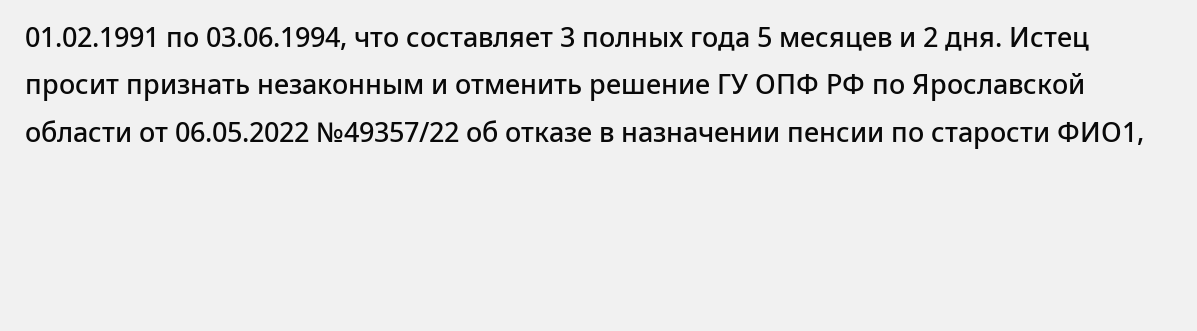01.02.1991 по 03.06.1994, что составляет 3 полных года 5 месяцев и 2 дня. Истец просит признать незаконным и отменить решение ГУ ОПФ РФ по Ярославской области от 06.05.2022 №49357/22 об отказе в назначении пенсии по старости ФИО1,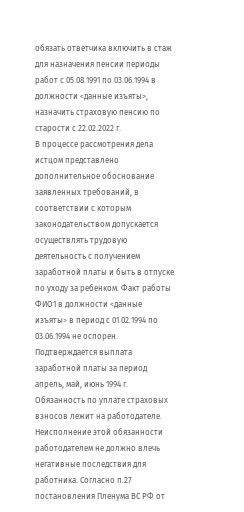обязать ответчика включить в стаж для назначения пенсии периоды работ с 05.08.1991 по 03.06.1994 в должности <данные изъяты>, назначить страховую пенсию по старости с 22.02.2022 г.
В процессе рассмотрения дела истцом представлено дополнительное обоснование заявленных требований, в соответствии с которым законодательством допускается осуществлять трудовую деятельность с получением заработной платы и быть в отпуске по уходу за ребенком. Факт работы ФИО1 в должности <данные изъяты> в период с 01.02.1994 по 03.06.1994 не оспорен. Подтверждается выплата заработной платы за период апрель, май, июнь 1994 г. Обязанность по уплате страховых взносов лежит на работодателе. Неисполнение этой обязанности работодателем не должно влечь негативные последствия для работника. Согласно п.27 постановления Пленума ВС РФ от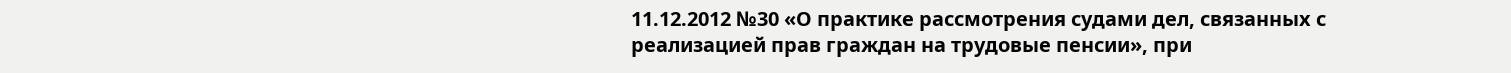11.12.2012 №30 «О практике рассмотрения судами дел, связанных с реализацией прав граждан на трудовые пенсии», при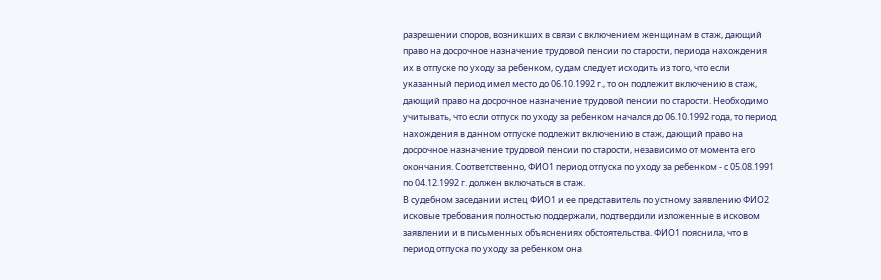разрешении споров, возникших в связи с включением женщинам в стаж, дающий право на досрочное назначение трудовой пенсии по старости, периода нахождения их в отпуске по уходу за ребенком, судам следует исходить из того, что если указанный период имел место до 06.10.1992 г., то он подлежит включению в стаж, дающий право на досрочное назначение трудовой пенсии по старости. Необходимо учитывать, что если отпуск по уходу за ребенком начался до 06.10.1992 года, то период нахождения в данном отпуске подлежит включению в стаж, дающий право на досрочное назначение трудовой пенсии по старости, независимо от момента его окончания. Соответственно, ФИО1 период отпуска по уходу за ребенком - с 05.08.1991 по 04.12.1992 г. должен включаться в стаж.
В судебном заседании истец ФИО1 и ее представитель по устному заявлению ФИО2 исковые требования полностью поддержали, подтвердили изложенные в исковом заявлении и в письменных объяснениях обстоятельства. ФИО1 пояснила, что в период отпуска по уходу за ребенком она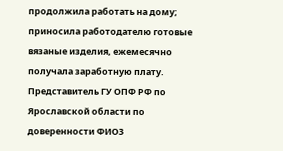продолжила работать на дому; приносила работодателю готовые вязаные изделия, ежемесячно получала заработную плату.
Представитель ГУ ОПФ РФ по Ярославской области по доверенности ФИО3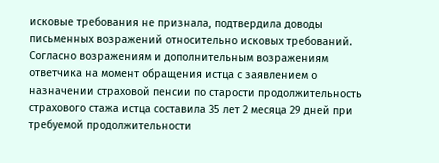исковые требования не признала, подтвердила доводы письменных возражений относительно исковых требований.
Согласно возражениям и дополнительным возражениям ответчика на момент обращения истца с заявлением о назначении страховой пенсии по старости продолжительность страхового стажа истца составила 35 лет 2 месяца 29 дней при требуемой продолжительности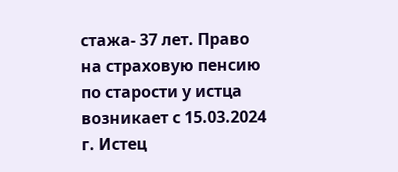стажа- 37 лет. Право на страховую пенсию по старости у истца возникает с 15.03.2024 г. Истец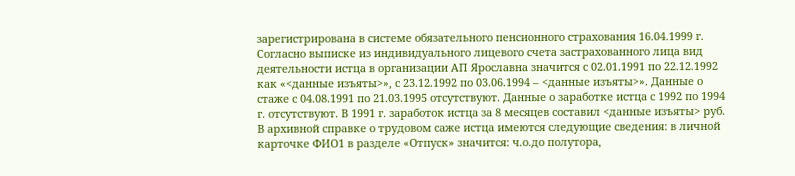зарегистрирована в системе обязательного пенсионного страхования 16.04.1999 г. Согласно выписке из индивидуального лицевого счета застрахованного лица вид деятельности истца в организации АП Ярославна значится с 02.01.1991 по 22.12.1992 как «<данные изъяты>», с 23.12.1992 по 03.06.1994 – <данные изъяты>». Данные о стаже с 04.08.1991 по 21.03.1995 отсутствуют. Данные о заработке истца с 1992 по 1994 г. отсутствуют. В 1991 г. заработок истца за 8 месяцев составил <данные изъяты> руб. В архивной справке о трудовом саже истца имеются следующие сведения: в личной карточке ФИО1 в разделе «Отпуск» значится: ч.о.до полутора,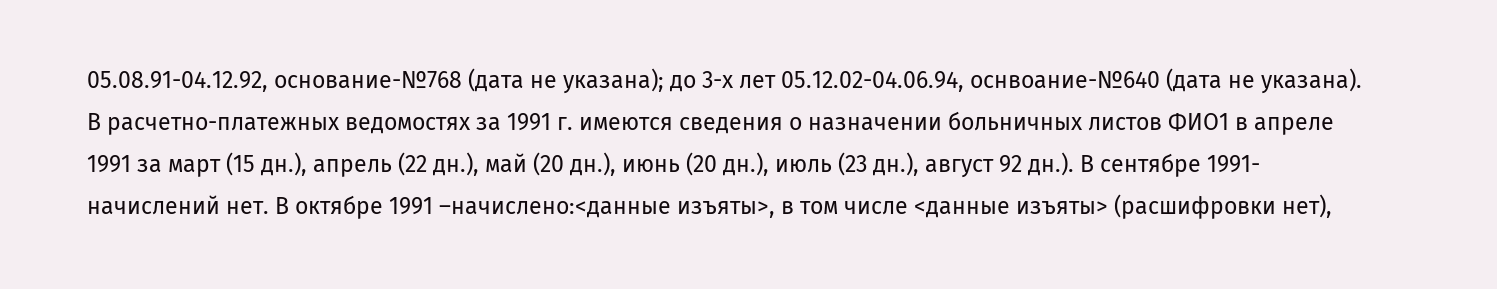05.08.91-04.12.92, основание-№768 (дата не указана); до 3-х лет 05.12.02-04.06.94, оснвоание-№640 (дата не указана). В расчетно-платежных ведомостях за 1991 г. имеются сведения о назначении больничных листов ФИО1 в апреле 1991 за март (15 дн.), апрель (22 дн.), май (20 дн.), июнь (20 дн.), июль (23 дн.), август 92 дн.). В сентябре 1991- начислений нет. В октябре 1991 –начислено:<данные изъяты>, в том числе <данные изъяты> (расшифровки нет),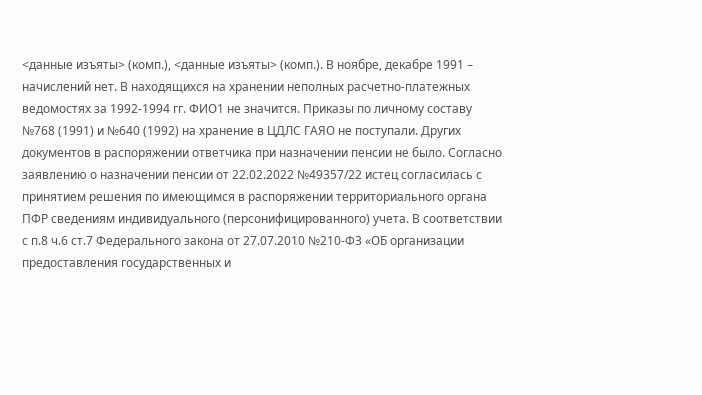<данные изъяты> (комп.), <данные изъяты> (комп.). В ноябре, декабре 1991 – начислений нет. В находящихся на хранении неполных расчетно-платежных ведомостях за 1992-1994 гг. ФИО1 не значится. Приказы по личному составу №768 (1991) и №640 (1992) на хранение в ЦДЛС ГАЯО не поступали. Других документов в распоряжении ответчика при назначении пенсии не было. Согласно заявлению о назначении пенсии от 22.02.2022 №49357/22 истец согласилась с принятием решения по имеющимся в распоряжении территориального органа ПФР сведениям индивидуального (персонифицированного) учета. В соответствии с п.8 ч.6 ст.7 Федерального закона от 27.07.2010 №210-ФЗ «ОБ организации предоставления государственных и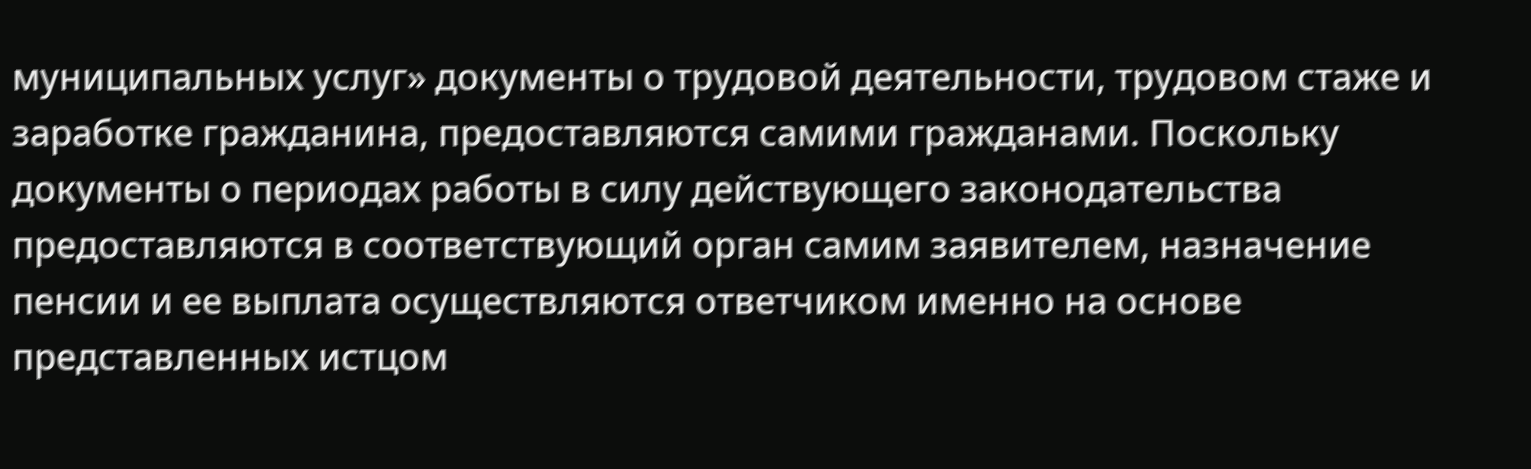муниципальных услуг» документы о трудовой деятельности, трудовом стаже и заработке гражданина, предоставляются самими гражданами. Поскольку документы о периодах работы в силу действующего законодательства предоставляются в соответствующий орган самим заявителем, назначение пенсии и ее выплата осуществляются ответчиком именно на основе представленных истцом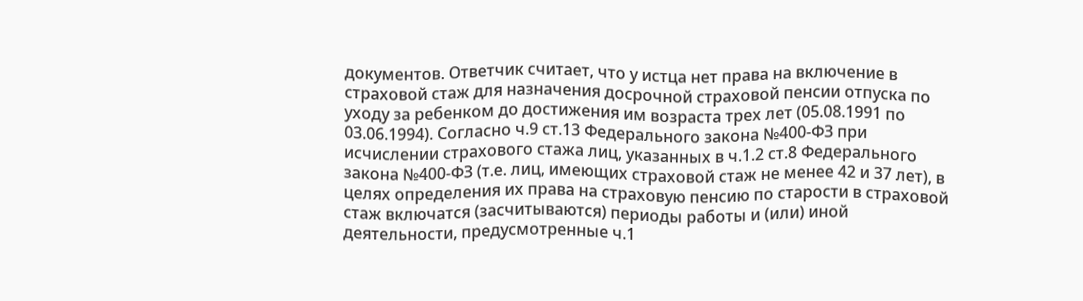документов. Ответчик считает, что у истца нет права на включение в страховой стаж для назначения досрочной страховой пенсии отпуска по уходу за ребенком до достижения им возраста трех лет (05.08.1991 по 03.06.1994). Согласно ч.9 ст.13 Федерального закона №400-ФЗ при исчислении страхового стажа лиц, указанных в ч.1.2 ст.8 Федерального закона №400-ФЗ (т.е. лиц, имеющих страховой стаж не менее 42 и 37 лет), в целях определения их права на страховую пенсию по старости в страховой стаж включатся (засчитываются) периоды работы и (или) иной деятельности, предусмотренные ч.1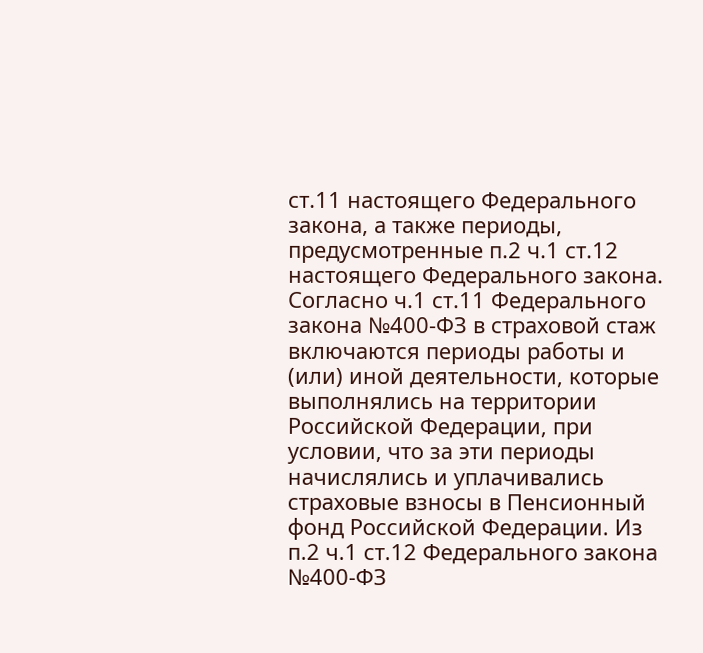ст.11 настоящего Федерального закона, а также периоды, предусмотренные п.2 ч.1 ст.12 настоящего Федерального закона. Согласно ч.1 ст.11 Федерального закона №400-ФЗ в страховой стаж включаются периоды работы и (или) иной деятельности, которые выполнялись на территории Российской Федерации, при условии, что за эти периоды начислялись и уплачивались страховые взносы в Пенсионный фонд Российской Федерации. Из п.2 ч.1 ст.12 Федерального закона №400-ФЗ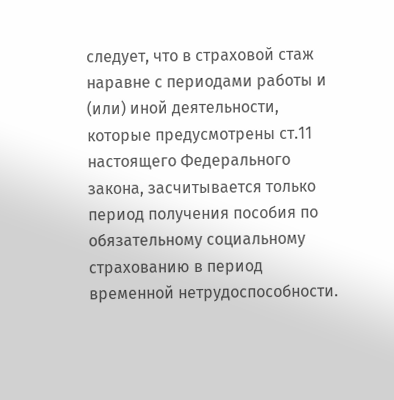следует, что в страховой стаж наравне с периодами работы и (или) иной деятельности, которые предусмотрены ст.11 настоящего Федерального закона, засчитывается только период получения пособия по обязательному социальному страхованию в период временной нетрудоспособности.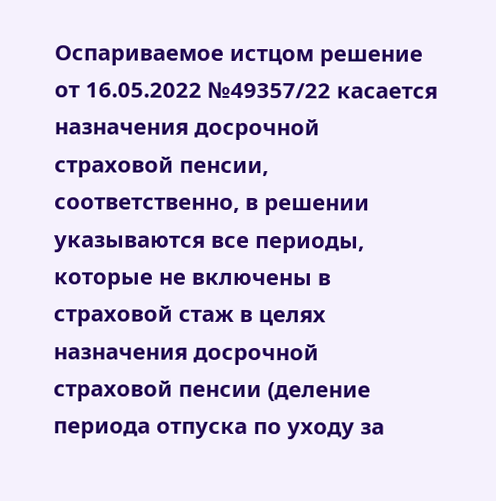Оспариваемое истцом решение от 16.05.2022 №49357/22 касается назначения досрочной страховой пенсии, соответственно, в решении указываются все периоды, которые не включены в страховой стаж в целях назначения досрочной страховой пенсии (деление периода отпуска по уходу за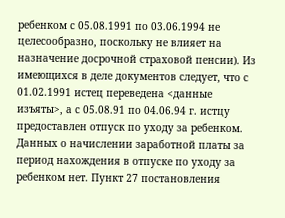ребенком с 05.08.1991 по 03.06.1994 не целесообразно, поскольку не влияет на назначение досрочной страховой пенсии). Из имеющихся в деле документов следует, что с 01.02.1991 истец переведена <данные изъяты>, а с 05.08.91 по 04.06.94 г. истцу предоставлен отпуск по уходу за ребенком. Данных о начислении заработной платы за период нахождения в отпуске по уходу за ребенком нет. Пункт 27 постановления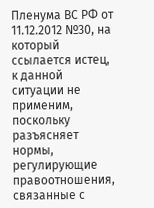Пленума ВС РФ от 11.12.2012 №30, на который ссылается истец, к данной ситуации не применим, поскольку разъясняет нормы, регулирующие правоотношения, связанные с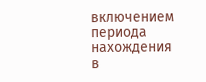включением периода нахождения в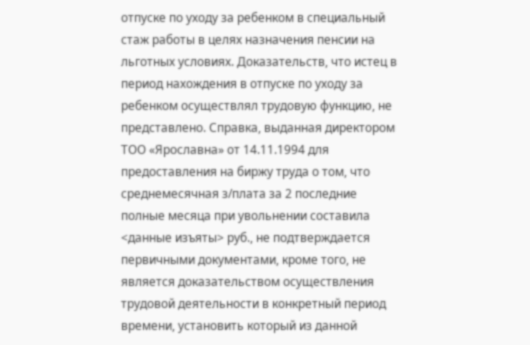отпуске по уходу за ребенком в специальный стаж работы в целях назначения пенсии на льготных условиях. Доказательств, что истец в период нахождения в отпуске по уходу за ребенком осуществлял трудовую функцию, не представлено. Справка, выданная директором ТОО «Ярославна» от 14.11.1994 для предоставления на биржу труда о том, что среднемесячная з/плата за 2 последние полные месяца при увольнении составила <данные изъяты> руб., не подтверждается первичными документами, кроме того, не является доказательством осуществления трудовой деятельности в конкретный период времени, установить который из данной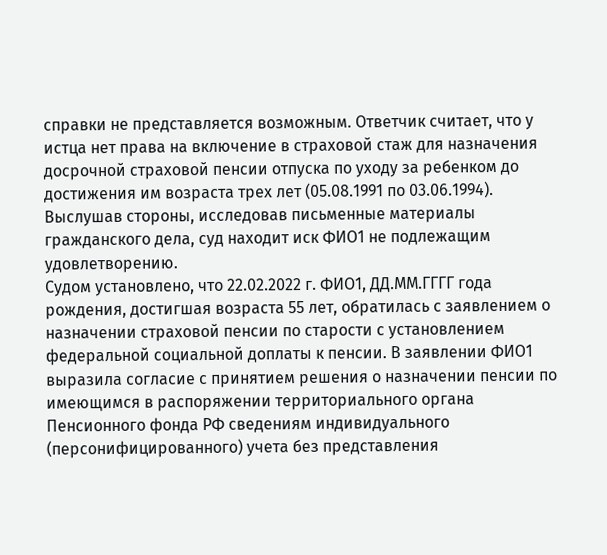справки не представляется возможным. Ответчик считает, что у истца нет права на включение в страховой стаж для назначения досрочной страховой пенсии отпуска по уходу за ребенком до достижения им возраста трех лет (05.08.1991 по 03.06.1994).
Выслушав стороны, исследовав письменные материалы гражданского дела, суд находит иск ФИО1 не подлежащим удовлетворению.
Судом установлено, что 22.02.2022 г. ФИО1, ДД.ММ.ГГГГ года рождения, достигшая возраста 55 лет, обратилась с заявлением о назначении страховой пенсии по старости с установлением федеральной социальной доплаты к пенсии. В заявлении ФИО1 выразила согласие с принятием решения о назначении пенсии по имеющимся в распоряжении территориального органа Пенсионного фонда РФ сведениям индивидуального (персонифицированного) учета без представления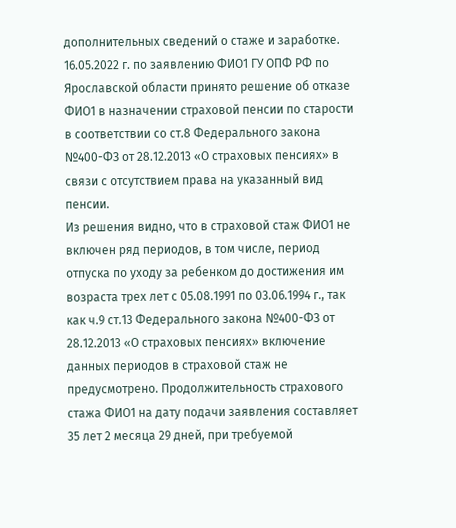дополнительных сведений о стаже и заработке.
16.05.2022 г. по заявлению ФИО1 ГУ ОПФ РФ по Ярославской области принято решение об отказе ФИО1 в назначении страховой пенсии по старости в соответствии со ст.8 Федерального закона №400-ФЗ от 28.12.2013 «О страховых пенсиях» в связи с отсутствием права на указанный вид пенсии.
Из решения видно, что в страховой стаж ФИО1 не включен ряд периодов, в том числе, период отпуска по уходу за ребенком до достижения им возраста трех лет с 05.08.1991 по 03.06.1994 г., так как ч.9 ст.13 Федерального закона №400-ФЗ от 28.12.2013 «О страховых пенсиях» включение данных периодов в страховой стаж не предусмотрено. Продолжительность страхового стажа ФИО1 на дату подачи заявления составляет 35 лет 2 месяца 29 дней, при требуемой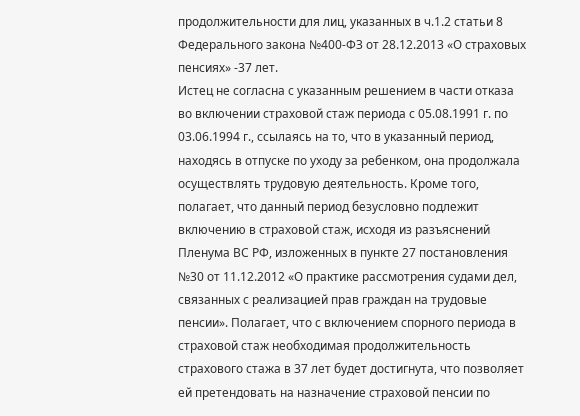продолжительности для лиц, указанных в ч.1.2 статьи 8 Федерального закона №400-ФЗ от 28.12.2013 «О страховых пенсиях» -37 лет.
Истец не согласна с указанным решением в части отказа во включении страховой стаж периода с 05.08.1991 г. по 03.06.1994 г., ссылаясь на то, что в указанный период, находясь в отпуске по уходу за ребенком, она продолжала осуществлять трудовую деятельность. Кроме того, полагает, что данный период безусловно подлежит включению в страховой стаж, исходя из разъяснений Пленума ВС РФ, изложенных в пункте 27 постановления №30 от 11.12.2012 «О практике рассмотрения судами дел, связанных с реализацией прав граждан на трудовые пенсии». Полагает, что с включением спорного периода в страховой стаж необходимая продолжительность страхового стажа в 37 лет будет достигнута, что позволяет ей претендовать на назначение страховой пенсии по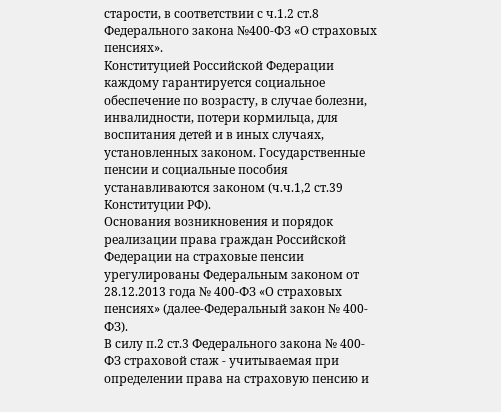старости, в соответствии с ч.1.2 ст.8 Федерального закона №400-ФЗ «О страховых пенсиях».
Конституцией Российской Федерации каждому гарантируется социальное обеспечение по возрасту, в случае болезни, инвалидности, потери кормильца, для воспитания детей и в иных случаях, установленных законом. Государственные пенсии и социальные пособия устанавливаются законом (ч.ч.1,2 ст.39 Конституции РФ).
Основания возникновения и порядок реализации права граждан Российской Федерации на страховые пенсии урегулированы Федеральным законом от 28.12.2013 года № 400-ФЗ «О страховых пенсиях» (далее-Федеральный закон № 400-ФЗ).
В силу п.2 ст.3 Федерального закона № 400-ФЗ страховой стаж - учитываемая при определении права на страховую пенсию и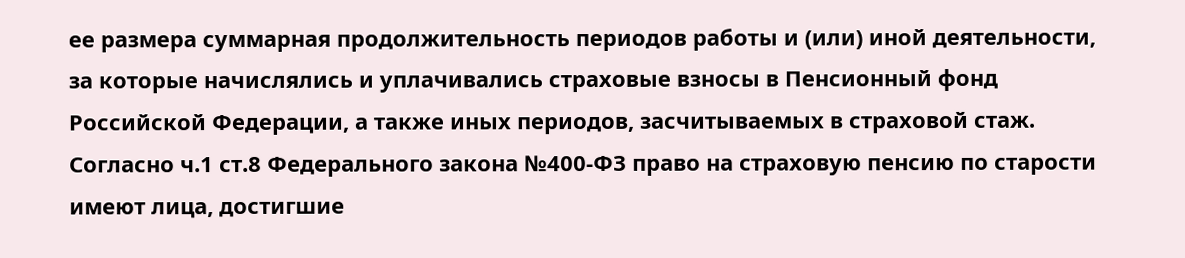ее размера суммарная продолжительность периодов работы и (или) иной деятельности, за которые начислялись и уплачивались страховые взносы в Пенсионный фонд Российской Федерации, а также иных периодов, засчитываемых в страховой стаж.
Согласно ч.1 ст.8 Федерального закона №400-ФЗ право на страховую пенсию по старости имеют лица, достигшие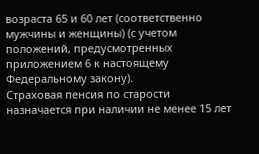возраста 65 и 60 лет (соответственно мужчины и женщины) (с учетом положений, предусмотренных приложением 6 к настоящему Федеральному закону).
Страховая пенсия по старости назначается при наличии не менее 15 лет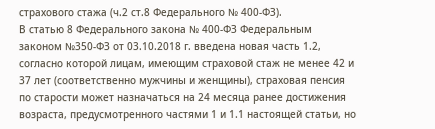страхового стажа (ч.2 ст.8 Федерального № 400-ФЗ).
В статью 8 Федерального закона № 400-ФЗ Федеральным законом №350-ФЗ от 03.10.2018 г. введена новая часть 1.2, согласно которой лицам, имеющим страховой стаж не менее 42 и 37 лет (соответственно мужчины и женщины), страховая пенсия по старости может назначаться на 24 месяца ранее достижения возраста, предусмотренного частями 1 и 1.1 настоящей статьи, но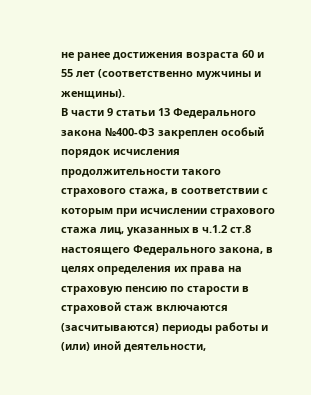не ранее достижения возраста 60 и 55 лет (соответственно мужчины и женщины).
В части 9 статьи 13 Федерального закона №400-ФЗ закреплен особый порядок исчисления продолжительности такого страхового стажа, в соответствии с которым при исчислении страхового стажа лиц, указанных в ч.1.2 ст.8 настоящего Федерального закона, в целях определения их права на страховую пенсию по старости в страховой стаж включаются (засчитываются) периоды работы и (или) иной деятельности,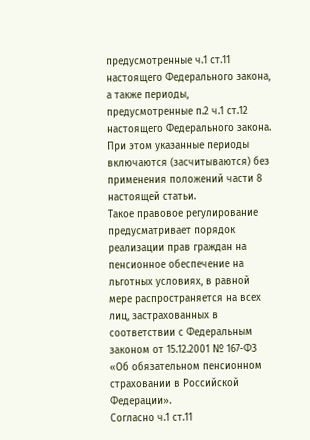предусмотренные ч.1 ст.11 настоящего Федерального закона, а также периоды, предусмотренные п.2 ч.1 ст.12 настоящего Федерального закона. При этом указанные периоды включаются (засчитываются) без применения положений части 8 настоящей статьи.
Такое правовое регулирование предусматривает порядок реализации прав граждан на пенсионное обеспечение на льготных условиях, в равной мере распространяется на всех лиц, застрахованных в соответствии с Федеральным законом от 15.12.2001 № 167-ФЗ «Об обязательном пенсионном страховании в Российской Федерации».
Согласно ч.1 ст.11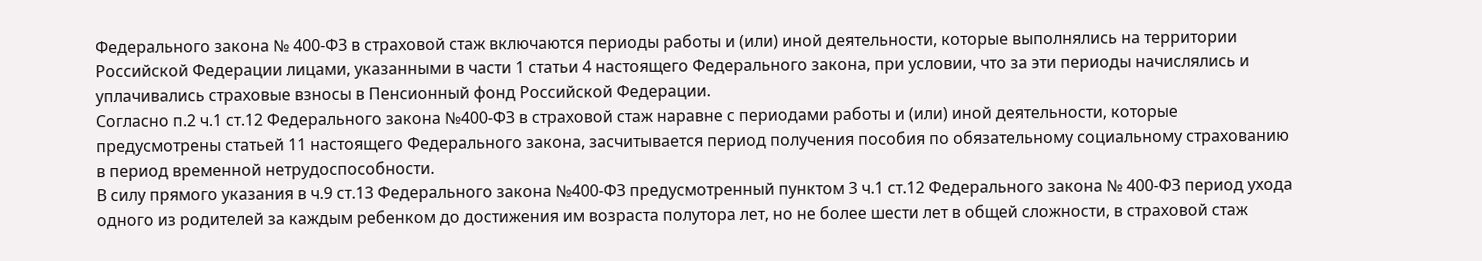Федерального закона № 400-ФЗ в страховой стаж включаются периоды работы и (или) иной деятельности, которые выполнялись на территории Российской Федерации лицами, указанными в части 1 статьи 4 настоящего Федерального закона, при условии, что за эти периоды начислялись и уплачивались страховые взносы в Пенсионный фонд Российской Федерации.
Согласно п.2 ч.1 ст.12 Федерального закона №400-ФЗ в страховой стаж наравне с периодами работы и (или) иной деятельности, которые предусмотрены статьей 11 настоящего Федерального закона, засчитывается период получения пособия по обязательному социальному страхованию в период временной нетрудоспособности.
В силу прямого указания в ч.9 ст.13 Федерального закона №400-ФЗ предусмотренный пунктом 3 ч.1 ст.12 Федерального закона № 400-ФЗ период ухода одного из родителей за каждым ребенком до достижения им возраста полутора лет, но не более шести лет в общей сложности, в страховой стаж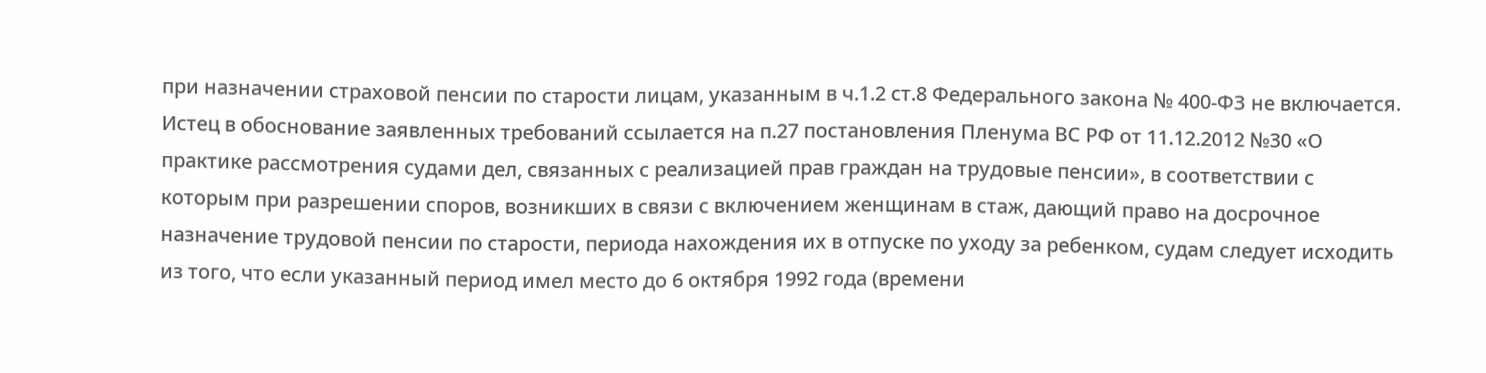при назначении страховой пенсии по старости лицам, указанным в ч.1.2 ст.8 Федерального закона № 400-ФЗ не включается.
Истец в обоснование заявленных требований ссылается на п.27 постановления Пленума ВС РФ от 11.12.2012 №30 «О практике рассмотрения судами дел, связанных с реализацией прав граждан на трудовые пенсии», в соответствии с которым при разрешении споров, возникших в связи с включением женщинам в стаж, дающий право на досрочное назначение трудовой пенсии по старости, периода нахождения их в отпуске по уходу за ребенком, судам следует исходить из того, что если указанный период имел место до 6 октября 1992 года (времени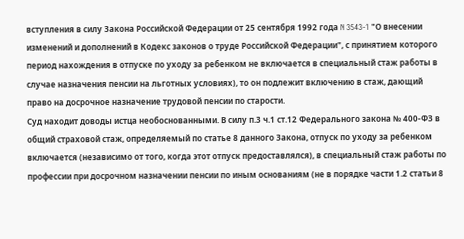вступления в силу Закона Российской Федерации от 25 сентября 1992 года N 3543-1 "О внесении изменений и дополнений в Кодекс законов о труде Российской Федерации", с принятием которого период нахождения в отпуске по уходу за ребенком не включается в специальный стаж работы в случае назначения пенсии на льготных условиях), то он подлежит включению в стаж, дающий право на досрочное назначение трудовой пенсии по старости.
Суд находит доводы истца необоснованными. В силу п.3 ч.1 ст.12 Федерального закона № 400-ФЗ в общий страховой стаж, определяемый по статье 8 данного Закона, отпуск по уходу за ребенком включается (независимо от того, когда этот отпуск предоставлялся), в специальный стаж работы по профессии при досрочном назначении пенсии по иным основаниям (не в порядке части 1.2 статьи 8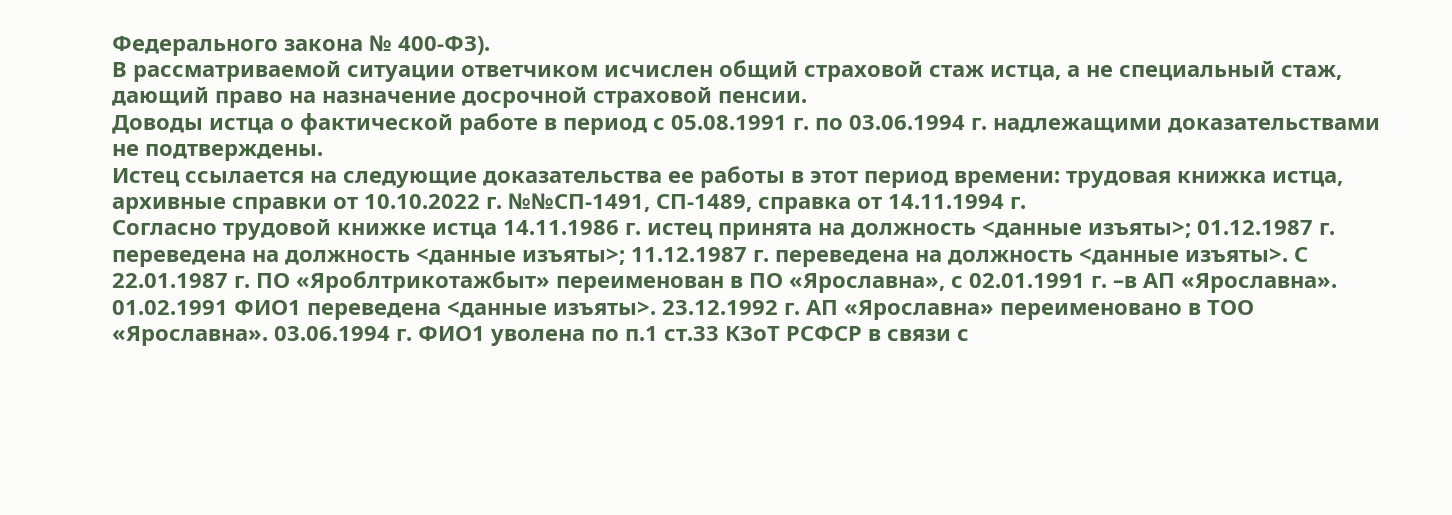Федерального закона № 400-ФЗ).
В рассматриваемой ситуации ответчиком исчислен общий страховой стаж истца, а не специальный стаж, дающий право на назначение досрочной страховой пенсии.
Доводы истца о фактической работе в период с 05.08.1991 г. по 03.06.1994 г. надлежащими доказательствами не подтверждены.
Истец ссылается на следующие доказательства ее работы в этот период времени: трудовая книжка истца, архивные справки от 10.10.2022 г. №№СП-1491, СП-1489, справка от 14.11.1994 г.
Согласно трудовой книжке истца 14.11.1986 г. истец принята на должность <данные изъяты>; 01.12.1987 г. переведена на должность <данные изъяты>; 11.12.1987 г. переведена на должность <данные изъяты>. С 22.01.1987 г. ПО «Яроблтрикотажбыт» переименован в ПО «Ярославна», с 02.01.1991 г. –в АП «Ярославна». 01.02.1991 ФИО1 переведена <данные изъяты>. 23.12.1992 г. АП «Ярославна» переименовано в ТОО «Ярославна». 03.06.1994 г. ФИО1 уволена по п.1 ст.33 КЗоТ РСФСР в связи с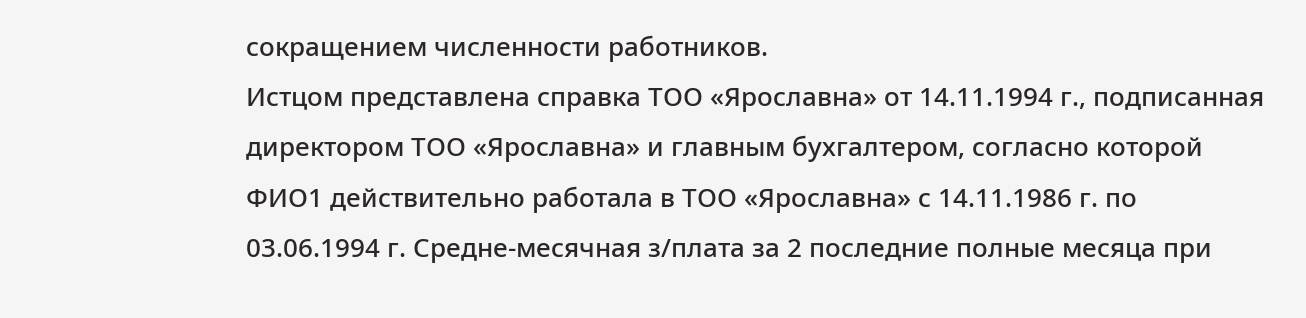сокращением численности работников.
Истцом представлена справка ТОО «Ярославна» от 14.11.1994 г., подписанная директором ТОО «Ярославна» и главным бухгалтером, согласно которой ФИО1 действительно работала в ТОО «Ярославна» с 14.11.1986 г. по 03.06.1994 г. Средне-месячная з/плата за 2 последние полные месяца при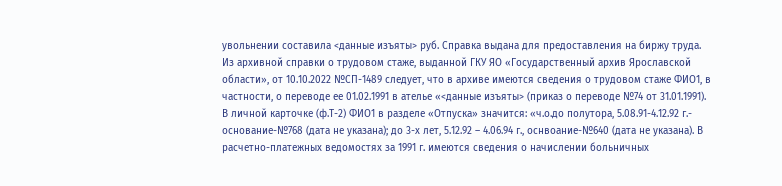увольнении составила <данные изъяты> руб. Справка выдана для предоставления на биржу труда.
Из архивной справки о трудовом стаже, выданной ГКУ ЯО «Государственный архив Ярославской области», от 10.10.2022 №СП-1489 следует, что в архиве имеются сведения о трудовом стаже ФИО1, в частности, о переводе ее 01.02.1991 в ателье «<данные изъяты> (приказ о переводе №74 от 31.01.1991). В личной карточке (ф.Т-2) ФИО1 в разделе «Отпуска» значится: «ч.о.до полутора, 5.08.91-4.12.92 г.- основание-№768 (дата не указана); до 3-х лет, 5.12.92 – 4.06.94 г., оснвоание-№640 (дата не указана). В расчетно-платежных ведомостях за 1991 г. имеются сведения о начислении больничных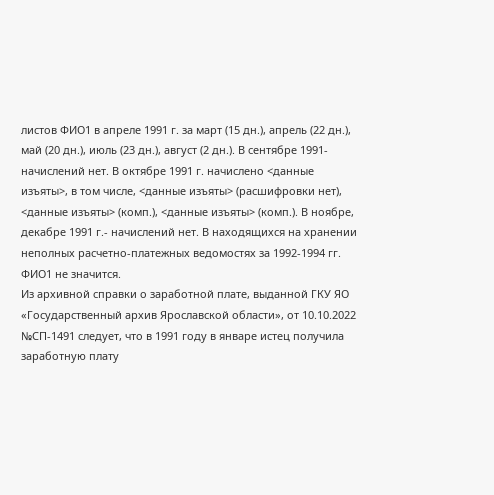листов ФИО1 в апреле 1991 г. за март (15 дн.), апрель (22 дн.), май (20 дн.), июль (23 дн.), август (2 дн.). В сентябре 1991- начислений нет. В октябре 1991 г. начислено <данные изъяты>, в том числе, <данные изъяты> (расшифровки нет), <данные изъяты> (комп.), <данные изъяты> (комп.). В ноябре, декабре 1991 г.- начислений нет. В находящихся на хранении неполных расчетно-платежных ведомостях за 1992-1994 гг. ФИО1 не значится.
Из архивной справки о заработной плате, выданной ГКУ ЯО «Государственный архив Ярославской области», от 10.10.2022 №СП-1491 следует, что в 1991 году в январе истец получила заработную плату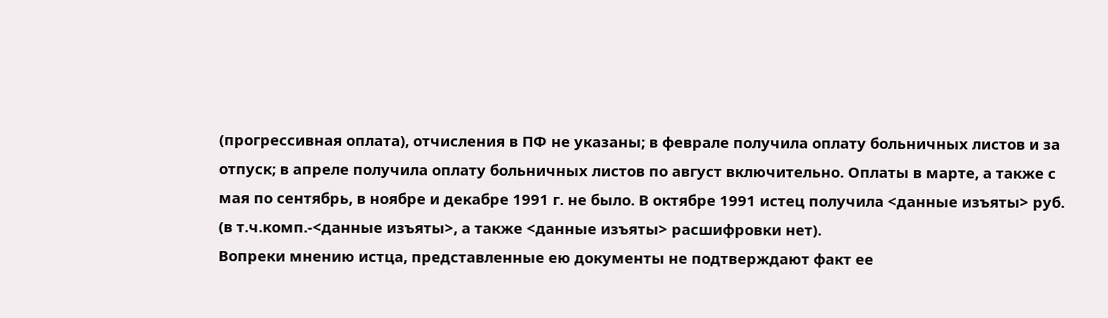(прогрессивная оплата), отчисления в ПФ не указаны; в феврале получила оплату больничных листов и за отпуск; в апреле получила оплату больничных листов по август включительно. Оплаты в марте, а также с мая по сентябрь, в ноябре и декабре 1991 г. не было. В октябре 1991 истец получила <данные изъяты> руб. (в т.ч.комп.-<данные изъяты>, а также <данные изъяты> расшифровки нет).
Вопреки мнению истца, представленные ею документы не подтверждают факт ее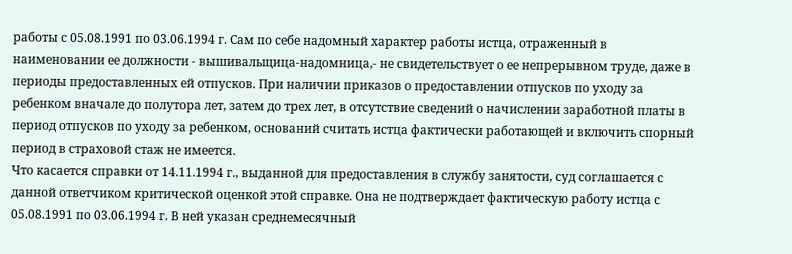работы с 05.08.1991 по 03.06.1994 г. Сам по себе надомный характер работы истца, отраженный в наименовании ее должности - вышивальщица-надомница,- не свидетельствует о ее непрерывном труде, даже в периоды предоставленных ей отпусков. При наличии приказов о предоставлении отпусков по уходу за ребенком вначале до полутора лет, затем до трех лет, в отсутствие сведений о начислении заработной платы в период отпусков по уходу за ребенком, оснований считать истца фактически работающей и включить спорный период в страховой стаж не имеется.
Что касается справки от 14.11.1994 г., выданной для предоставления в службу занятости, суд соглашается с данной ответчиком критической оценкой этой справке. Она не подтверждает фактическую работу истца с 05.08.1991 по 03.06.1994 г. В ней указан среднемесячный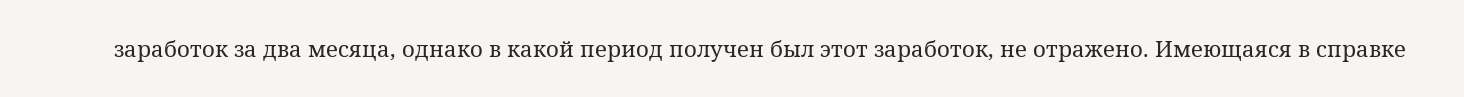заработок за два месяца, однако в какой период получен был этот заработок, не отражено. Имеющаяся в справке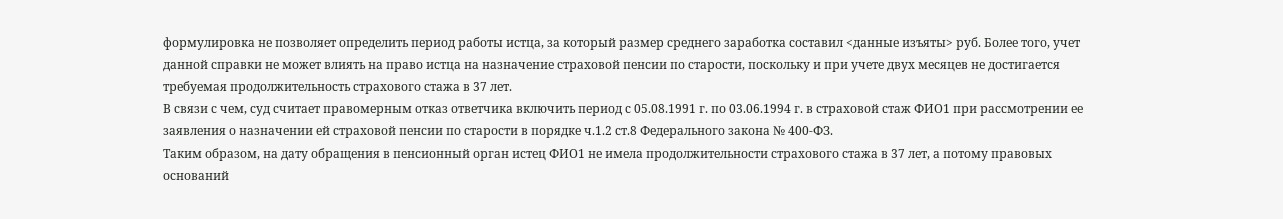формулировка не позволяет определить период работы истца, за который размер среднего заработка составил <данные изъяты> руб. Более того, учет данной справки не может влиять на право истца на назначение страховой пенсии по старости, поскольку и при учете двух месяцев не достигается требуемая продолжительность страхового стажа в 37 лет.
В связи с чем, суд считает правомерным отказ ответчика включить период с 05.08.1991 г. по 03.06.1994 г. в страховой стаж ФИО1 при рассмотрении ее заявления о назначении ей страховой пенсии по старости в порядке ч.1.2 ст.8 Федерального закона № 400-ФЗ.
Таким образом, на дату обращения в пенсионный орган истец ФИО1 не имела продолжительности страхового стажа в 37 лет, а потому правовых оснований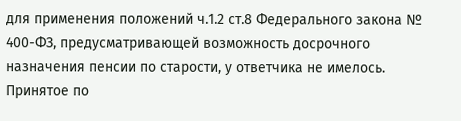для применения положений ч.1.2 ст.8 Федерального закона № 400-ФЗ, предусматривающей возможность досрочного назначения пенсии по старости, у ответчика не имелось. Принятое по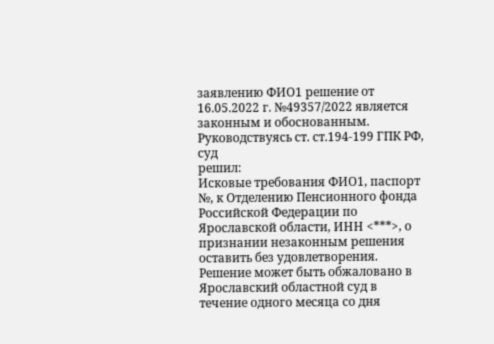заявлению ФИО1 решение от 16.05.2022 г. №49357/2022 является законным и обоснованным.
Руководствуясь ст. ст.194-199 ГПК РФ, суд
решил:
Исковые требования ФИО1, паспорт №, к Отделению Пенсионного фонда Российской Федерации по Ярославской области, ИНН <***>, о признании незаконным решения оставить без удовлетворения.
Решение может быть обжаловано в Ярославский областной суд в течение одного месяца со дня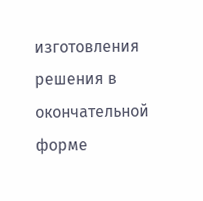изготовления решения в окончательной форме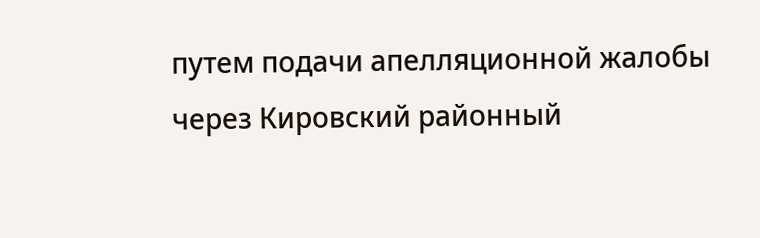путем подачи апелляционной жалобы через Кировский районный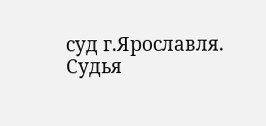суд г.Ярославля.
Судья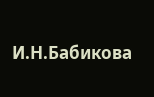И.Н.Бабикова